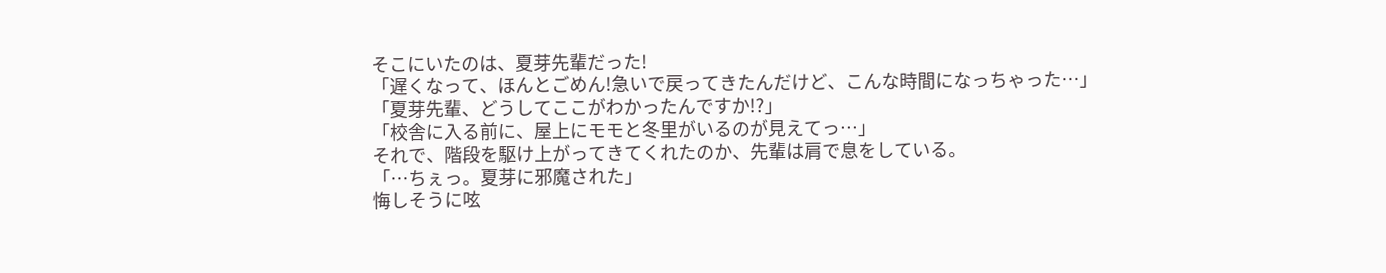そこにいたのは、夏芽先輩だった!
「遅くなって、ほんとごめん!急いで戻ってきたんだけど、こんな時間になっちゃった…」
「夏芽先輩、どうしてここがわかったんですか!?」
「校舎に入る前に、屋上にモモと冬里がいるのが見えてっ…」
それで、階段を駆け上がってきてくれたのか、先輩は肩で息をしている。
「…ちぇっ。夏芽に邪魔された」
悔しそうに呟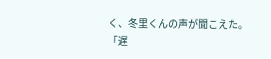く、冬里くんの声が聞こえた。
「遅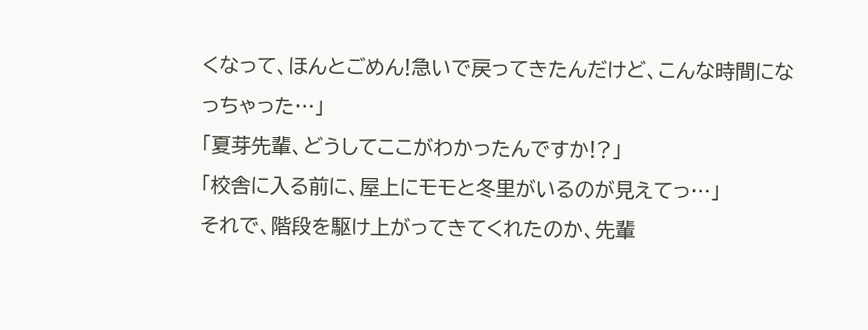くなって、ほんとごめん!急いで戻ってきたんだけど、こんな時間になっちゃった…」
「夏芽先輩、どうしてここがわかったんですか!?」
「校舎に入る前に、屋上にモモと冬里がいるのが見えてっ…」
それで、階段を駆け上がってきてくれたのか、先輩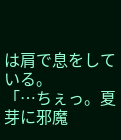は肩で息をしている。
「…ちぇっ。夏芽に邪魔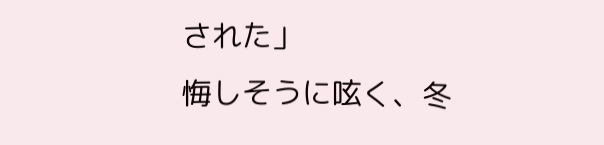された」
悔しそうに呟く、冬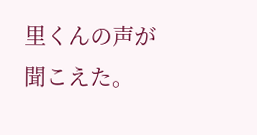里くんの声が聞こえた。